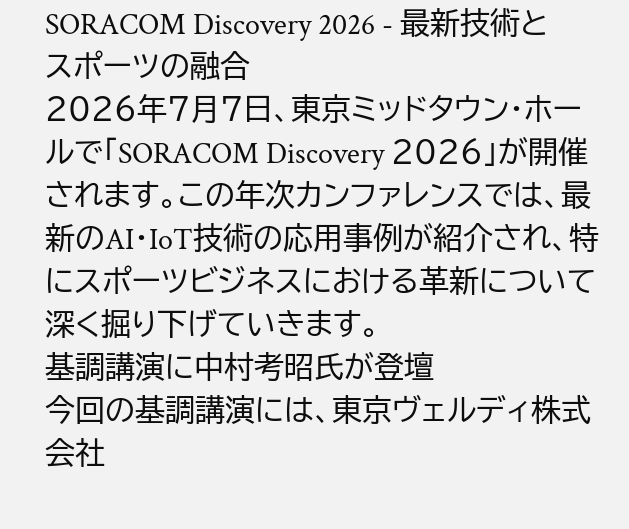SORACOM Discovery 2026 - 最新技術とスポーツの融合
2026年7月7日、東京ミッドタウン・ホールで「SORACOM Discovery 2026」が開催されます。この年次カンファレンスでは、最新のAI・IoT技術の応用事例が紹介され、特にスポーツビジネスにおける革新について深く掘り下げていきます。
基調講演に中村考昭氏が登壇
今回の基調講演には、東京ヴェルディ株式会社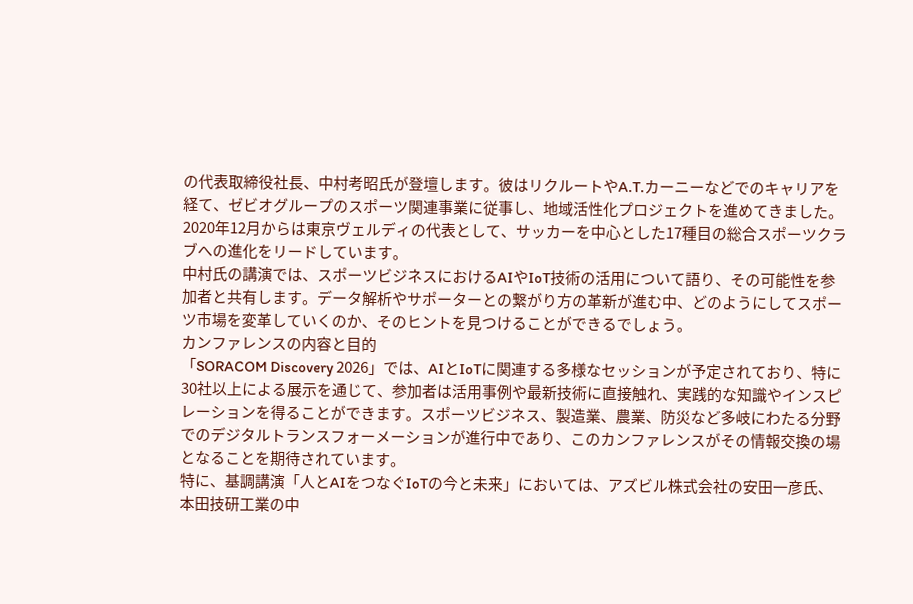の代表取締役社長、中村考昭氏が登壇します。彼はリクルートやA.T.カーニーなどでのキャリアを経て、ゼビオグループのスポーツ関連事業に従事し、地域活性化プロジェクトを進めてきました。2020年12月からは東京ヴェルディの代表として、サッカーを中心とした17種目の総合スポーツクラブへの進化をリードしています。
中村氏の講演では、スポーツビジネスにおけるAIやIoT技術の活用について語り、その可能性を参加者と共有します。データ解析やサポーターとの繋がり方の革新が進む中、どのようにしてスポーツ市場を変革していくのか、そのヒントを見つけることができるでしょう。
カンファレンスの内容と目的
「SORACOM Discovery 2026」では、AIとIoTに関連する多様なセッションが予定されており、特に30社以上による展示を通じて、参加者は活用事例や最新技術に直接触れ、実践的な知識やインスピレーションを得ることができます。スポーツビジネス、製造業、農業、防災など多岐にわたる分野でのデジタルトランスフォーメーションが進行中であり、このカンファレンスがその情報交換の場となることを期待されています。
特に、基調講演「人とAIをつなぐIoTの今と未来」においては、アズビル株式会社の安田一彦氏、本田技研工業の中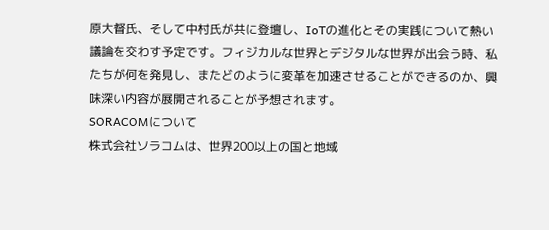原大督氏、そして中村氏が共に登壇し、IoTの進化とその実践について熱い議論を交わす予定です。フィジカルな世界とデジタルな世界が出会う時、私たちが何を発見し、またどのように変革を加速させることができるのか、興味深い内容が展開されることが予想されます。
SORACOMについて
株式会社ソラコムは、世界200以上の国と地域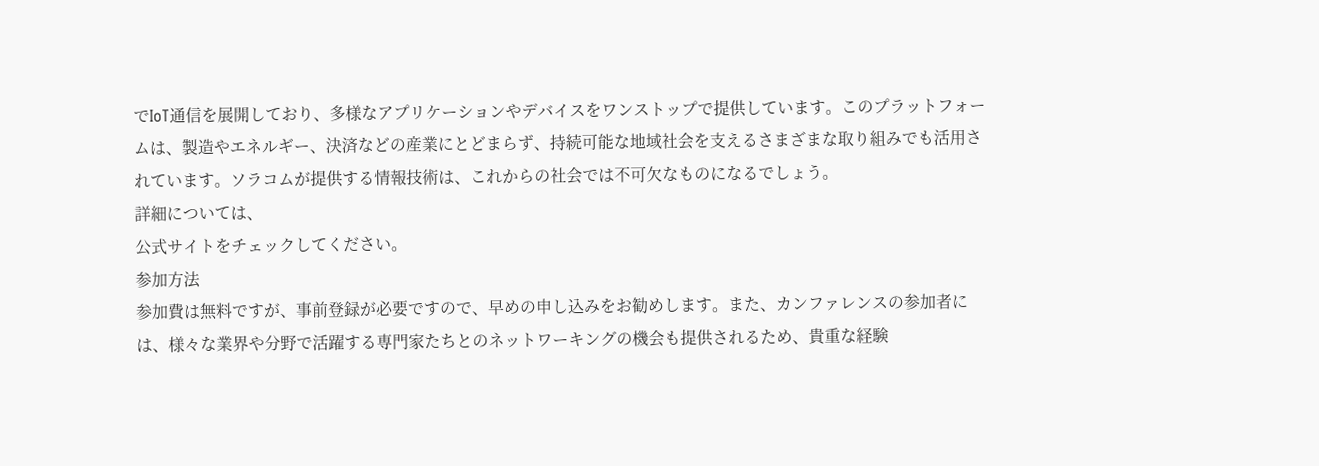でIoT通信を展開しており、多様なアプリケーションやデバイスをワンストップで提供しています。このプラットフォームは、製造やエネルギー、決済などの産業にとどまらず、持続可能な地域社会を支えるさまざまな取り組みでも活用されています。ソラコムが提供する情報技術は、これからの社会では不可欠なものになるでしょう。
詳細については、
公式サイトをチェックしてください。
参加方法
参加費は無料ですが、事前登録が必要ですので、早めの申し込みをお勧めします。また、カンファレンスの参加者には、様々な業界や分野で活躍する専門家たちとのネットワーキングの機会も提供されるため、貴重な経験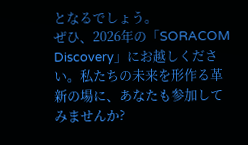となるでしょう。
ぜひ、2026年の「SORACOM Discovery」にお越しください。私たちの未来を形作る革新の場に、あなたも参加してみませんか?